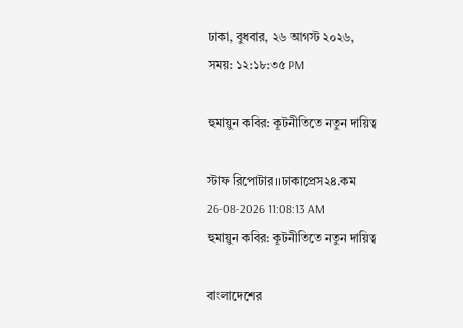ঢাকা, বুধবার, ২৬ আগস্ট ২০২৬,
সময়: ১২:১৮:৩৫ PM

হুমায়ুন কবির: কূটনীতিতে নতুন দায়িত্ব

স্টাফ রিপোটার।।ঢাকাপ্রেস২৪.কম
26-08-2026 11:08:13 AM
হুমায়ুন কবির: কূটনীতিতে নতুন দায়িত্ব

বাংলাদেশের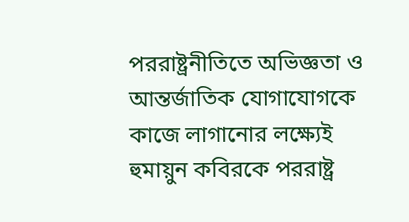পররাষ্ট্রনীতিতে অভিজ্ঞতা ও আন্তর্জাতিক যোগাযোগকে কাজে লাগানোর লক্ষ্যেই হুমায়ুন কবিরকে পররাষ্ট্র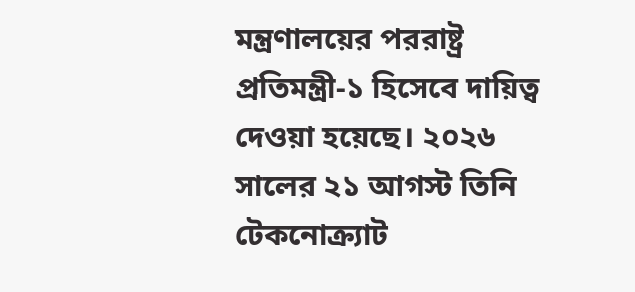মন্ত্রণালয়ের পররাষ্ট্র প্রতিমন্ত্রী-১ হিসেবে দায়িত্ব দেওয়া হয়েছে। ২০২৬ সালের ২১ আগস্ট তিনি টেকনোক্র্যাট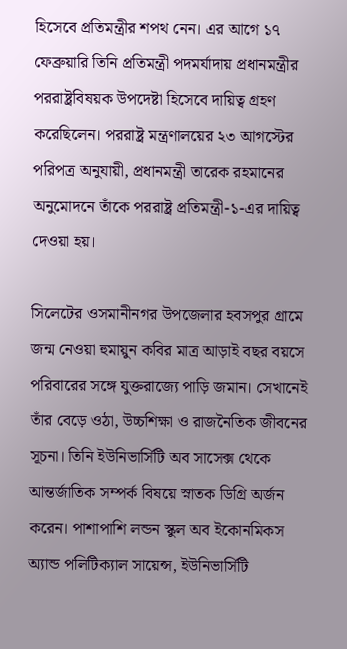হিসেবে প্রতিমন্ত্রীর শপথ নেন। এর আগে ১৭ ফেব্রুয়ারি তিনি প্রতিমন্ত্রী পদমর্যাদায় প্রধানমন্ত্রীর পররাষ্ট্রবিষয়ক উপদেষ্টা হিসেবে দায়িত্ব গ্রহণ করেছিলেন। পররাষ্ট্র মন্ত্রণালয়ের ২৩ আগস্টের পরিপত্র অনুযায়ী, প্রধানমন্ত্রী তারেক রহমানের অনুমোদনে তাঁকে পররাষ্ট্র প্রতিমন্ত্রী-১-এর দায়িত্ব দেওয়া হয়।

সিলেটের ওসমানীনগর উপজেলার হবসপুর গ্রামে জন্ম নেওয়া হুমায়ুন কবির মাত্র আড়াই বছর বয়সে পরিবারের সঙ্গে যুক্তরাজ্যে পাড়ি জমান। সেখানেই তাঁর বেড়ে ওঠা, উচ্চশিক্ষা ও রাজনৈতিক জীবনের সূচনা। তিনি ইউনিভার্সিটি অব সাসেক্স থেকে আন্তর্জাতিক সম্পর্ক বিষয়ে স্নাতক ডিগ্রি অর্জন করেন। পাশাপাশি লন্ডন স্কুল অব ইকোনমিকস অ্যান্ড পলিটিক্যাল সায়েন্স, ইউনিভার্সিটি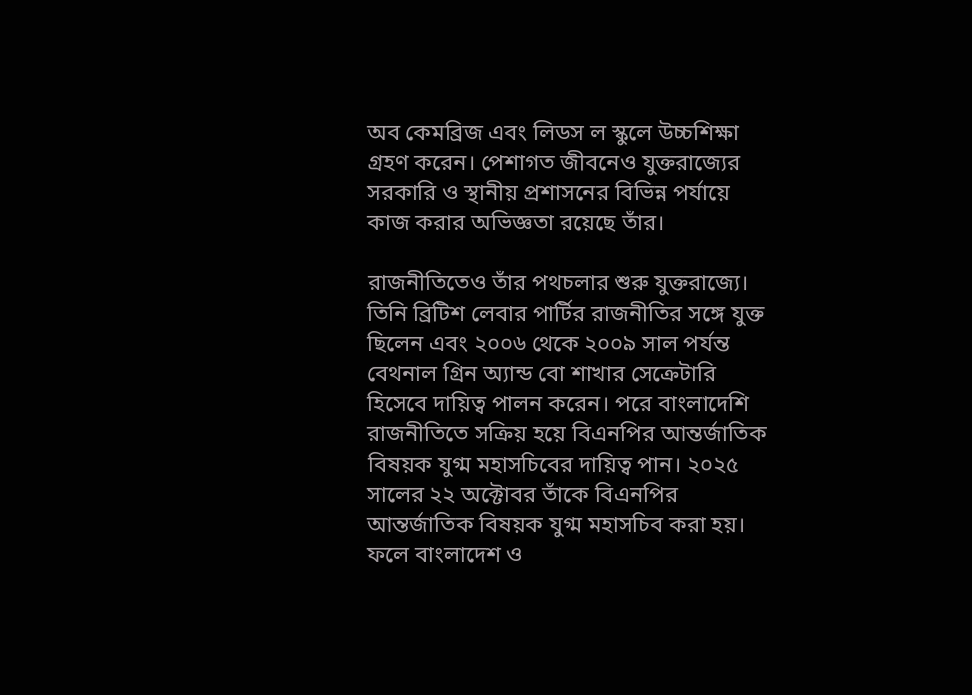অব কেমব্রিজ এবং লিডস ল স্কুলে উচ্চশিক্ষা গ্রহণ করেন। পেশাগত জীবনেও যুক্তরাজ্যের সরকারি ও স্থানীয় প্রশাসনের বিভিন্ন পর্যায়ে কাজ করার অভিজ্ঞতা রয়েছে তাঁর।

রাজনীতিতেও তাঁর পথচলার শুরু যুক্তরাজ্যে। তিনি ব্রিটিশ লেবার পার্টির রাজনীতির সঙ্গে যুক্ত ছিলেন এবং ২০০৬ থেকে ২০০৯ সাল পর্যন্ত বেথনাল গ্রিন অ্যান্ড বো শাখার সেক্রেটারি হিসেবে দায়িত্ব পালন করেন। পরে বাংলাদেশি রাজনীতিতে সক্রিয় হয়ে বিএনপির আন্তর্জাতিক বিষয়ক যুগ্ম মহাসচিবের দায়িত্ব পান। ২০২৫ সালের ২২ অক্টোবর তাঁকে বিএনপির আন্তর্জাতিক বিষয়ক যুগ্ম মহাসচিব করা হয়। ফলে বাংলাদেশ ও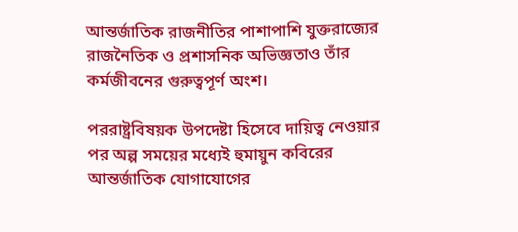আন্তর্জাতিক রাজনীতির পাশাপাশি যুক্তরাজ্যের রাজনৈতিক ও প্রশাসনিক অভিজ্ঞতাও তাঁর কর্মজীবনের গুরুত্বপূর্ণ অংশ।

পররাষ্ট্রবিষয়ক উপদেষ্টা হিসেবে দায়িত্ব নেওয়ার পর অল্প সময়ের মধ্যেই হুমায়ুন কবিরের আন্তর্জাতিক যোগাযোগের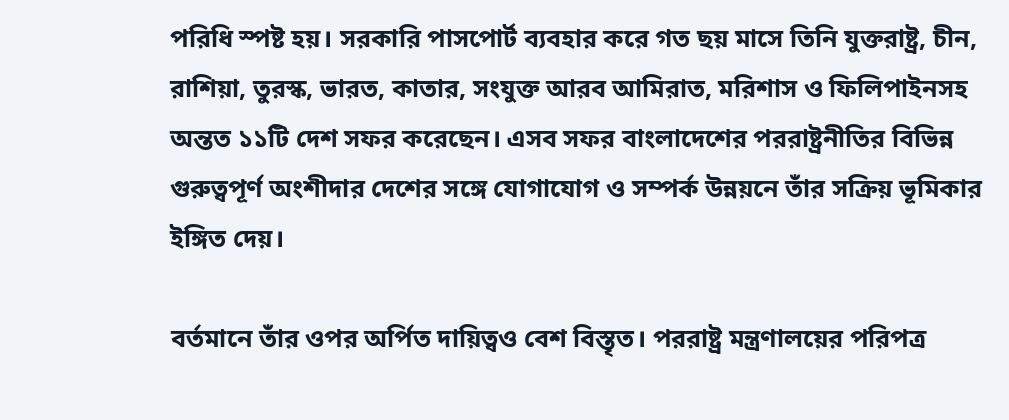পরিধি স্পষ্ট হয়। সরকারি পাসপোর্ট ব্যবহার করে গত ছয় মাসে তিনি যুক্তরাষ্ট্র, চীন, রাশিয়া, তুরস্ক, ভারত, কাতার, সংযুক্ত আরব আমিরাত, মরিশাস ও ফিলিপাইনসহ অন্তত ১১টি দেশ সফর করেছেন। এসব সফর বাংলাদেশের পররাষ্ট্রনীতির বিভিন্ন গুরুত্বপূর্ণ অংশীদার দেশের সঙ্গে যোগাযোগ ও সম্পর্ক উন্নয়নে তাঁর সক্রিয় ভূমিকার ইঙ্গিত দেয়।

বর্তমানে তাঁর ওপর অর্পিত দায়িত্বও বেশ বিস্তৃত। পররাষ্ট্র মন্ত্রণালয়ের পরিপত্র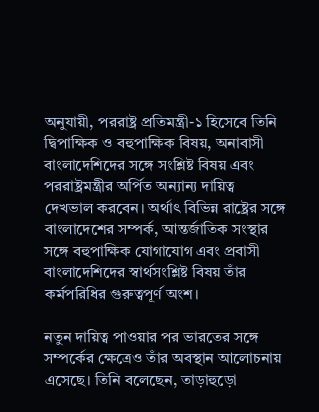অনুযায়ী, পররাষ্ট্র প্রতিমন্ত্রী-১ হিসেবে তিনি দ্বিপাক্ষিক ও বহুপাক্ষিক বিষয়, অনাবাসী বাংলাদেশিদের সঙ্গে সংশ্লিষ্ট বিষয় এবং পররাষ্ট্রমন্ত্রীর অর্পিত অন্যান্য দায়িত্ব দেখভাল করবেন। অর্থাৎ বিভিন্ন রাষ্ট্রের সঙ্গে বাংলাদেশের সম্পর্ক, আন্তর্জাতিক সংস্থার সঙ্গে বহুপাক্ষিক যোগাযোগ এবং প্রবাসী বাংলাদেশিদের স্বার্থসংশ্লিষ্ট বিষয় তাঁর কর্মপরিধির গুরুত্বপূর্ণ অংশ।

নতুন দায়িত্ব পাওয়ার পর ভারতের সঙ্গে সম্পর্কের ক্ষেত্রেও তাঁর অবস্থান আলোচনায় এসেছে। তিনি বলেছেন, তাড়াহুড়ো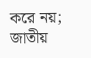করে নয়; জাতীয়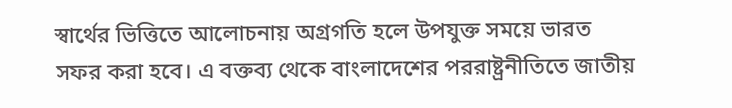স্বার্থের ভিত্তিতে আলোচনায় অগ্রগতি হলে উপযুক্ত সময়ে ভারত সফর করা হবে। এ বক্তব্য থেকে বাংলাদেশের পররাষ্ট্রনীতিতে জাতীয়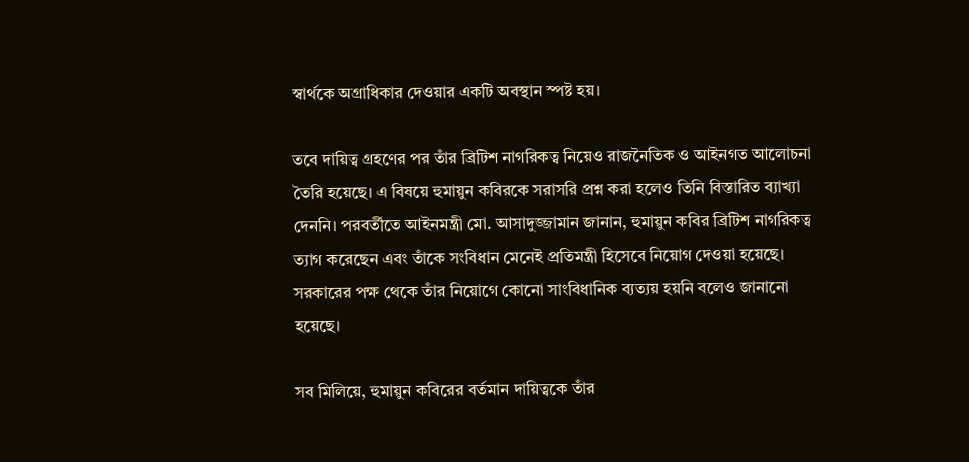স্বার্থকে অগ্রাধিকার দেওয়ার একটি অবস্থান স্পষ্ট হয়।

তবে দায়িত্ব গ্রহণের পর তাঁর ব্রিটিশ নাগরিকত্ব নিয়েও রাজনৈতিক ও আইনগত আলোচনা তৈরি হয়েছে। এ বিষয়ে হুমায়ুন কবিরকে সরাসরি প্রশ্ন করা হলেও তিনি বিস্তারিত ব্যাখ্যা দেননি। পরবর্তীতে আইনমন্ত্রী মো. আসাদুজ্জামান জানান, হুমায়ুন কবির ব্রিটিশ নাগরিকত্ব ত্যাগ করেছেন এবং তাঁকে সংবিধান মেনেই প্রতিমন্ত্রী হিসেবে নিয়োগ দেওয়া হয়েছে। সরকারের পক্ষ থেকে তাঁর নিয়োগে কোনো সাংবিধানিক ব্যত্যয় হয়নি বলেও জানানো হয়েছে।

সব মিলিয়ে, হুমায়ুন কবিরের বর্তমান দায়িত্বকে তাঁর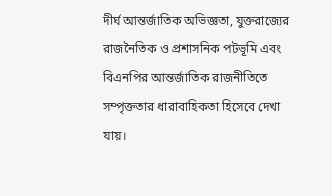দীর্ঘ আন্তর্জাতিক অভিজ্ঞতা, যুক্তরাজ্যের রাজনৈতিক ও প্রশাসনিক পটভূমি এবং বিএনপির আন্তর্জাতিক রাজনীতিতে সম্পৃক্ততার ধারাবাহিকতা হিসেবে দেখা যায়।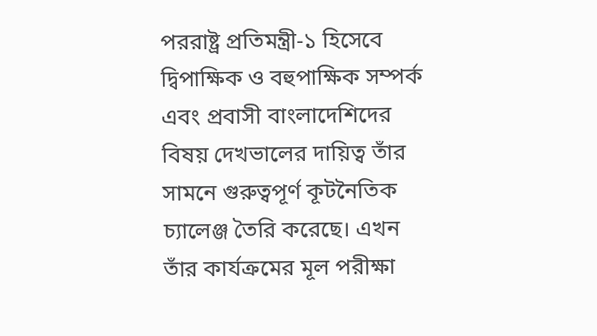পররাষ্ট্র প্রতিমন্ত্রী-১ হিসেবে দ্বিপাক্ষিক ও বহুপাক্ষিক সম্পর্ক এবং প্রবাসী বাংলাদেশিদের বিষয় দেখভালের দায়িত্ব তাঁর সামনে গুরুত্বপূর্ণ কূটনৈতিক চ্যালেঞ্জ তৈরি করেছে। এখন তাঁর কার্যক্রমের মূল পরীক্ষা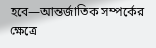হবে—আন্তর্জাতিক সম্পর্কের ক্ষেত্রে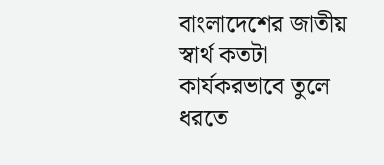বাংলাদেশের জাতীয় স্বার্থ কতটা কার্যকরভাবে তুলে ধরতে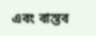এবং বাস্তব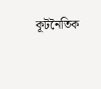কূটনৈতিক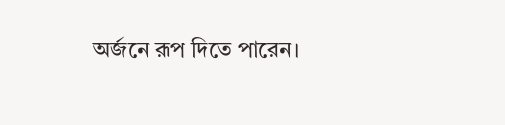অর্জনে রূপ দিতে পারেন।